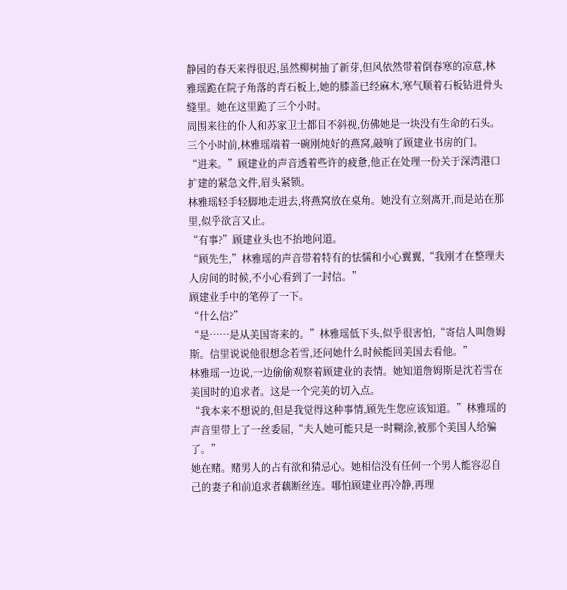静园的春天来得很迟,虽然柳树抽了新芽,但风依然带着倒春寒的凉意,林雅瑶跪在院子角落的青石板上,她的膝盖已经麻木,寒气顺着石板钻进骨头缝里。她在这里跪了三个小时。
周围来往的仆人和苏家卫士都目不斜视,仿佛她是一块没有生命的石头。
三个小时前,林雅瑶端着一碗刚炖好的燕窝,敲响了顾建业书房的门。
“进来。”顾建业的声音透着些许的疲惫,他正在处理一份关于深湾港口扩建的紧急文件,眉头紧锁。
林雅瑶轻手轻脚地走进去,将燕窝放在桌角。她没有立刻离开,而是站在那里,似乎欲言又止。
“有事?”顾建业头也不抬地问道。
“顾先生,”林雅瑶的声音带着特有的怯懦和小心翼翼,“我刚才在整理夫人房间的时候,不小心看到了一封信。”
顾建业手中的笔停了一下。
“什么信?”
“是……是从美国寄来的。”林雅瑶低下头,似乎很害怕,“寄信人叫詹姆斯。信里说说他很想念若雪,还问她什么时候能回美国去看他。”
林雅瑶一边说,一边偷偷观察着顾建业的表情。她知道詹姆斯是沈若雪在美国时的追求者。这是一个完美的切入点。
“我本来不想说的,但是我觉得这种事情,顾先生您应该知道。”林雅瑶的声音里带上了一丝委屈,“夫人她可能只是一时糊涂,被那个美国人给骗了。”
她在赌。赌男人的占有欲和猜忌心。她相信没有任何一个男人能容忍自己的妻子和前追求者藕断丝连。哪怕顾建业再冷静,再理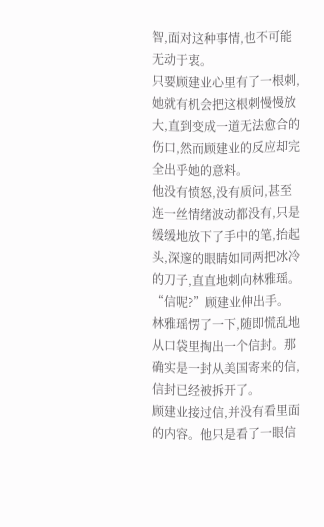智,面对这种事情,也不可能无动于衷。
只要顾建业心里有了一根刺,她就有机会把这根刺慢慢放大,直到变成一道无法愈合的伤口,然而顾建业的反应却完全出乎她的意料。
他没有愤怒,没有质问,甚至连一丝情绪波动都没有,只是缓缓地放下了手中的笔,抬起头,深邃的眼睛如同两把冰冷的刀子,直直地刺向林雅瑶。
“信呢?”顾建业伸出手。
林雅瑶愣了一下,随即慌乱地从口袋里掏出一个信封。那确实是一封从美国寄来的信,信封已经被拆开了。
顾建业接过信,并没有看里面的内容。他只是看了一眼信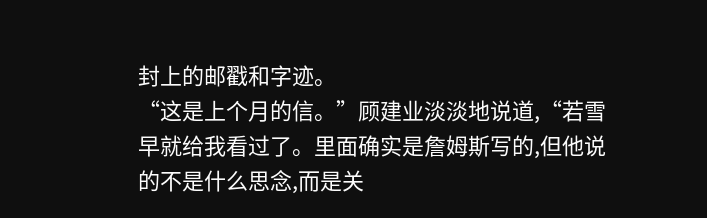封上的邮戳和字迹。
“这是上个月的信。”顾建业淡淡地说道,“若雪早就给我看过了。里面确实是詹姆斯写的,但他说的不是什么思念,而是关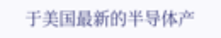于美国最新的半导体产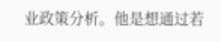业政策分析。他是想通过若